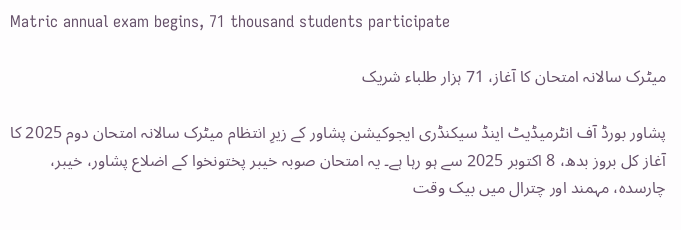Matric annual exam begins, 71 thousand students participate

میٹرک سالانہ امتحان کا آغاز، 71 ہزار طلباء شریک

پشاور بورڈ آف انٹرمیڈیٹ اینڈ سیکنڈری ایجوکیشن پشاور کے زیرِ انتظام میٹرک سالانہ امتحان دوم 2025 کا آغاز کل بروز بدھ، 8 اکتوبر 2025 سے ہو رہا ہے۔ یہ امتحان صوبہ خیبر پختونخوا کے اضلاع پشاور، خیبر، چارسدہ، مہمند اور چترال میں بیک وقت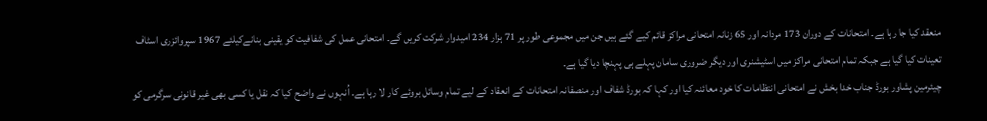منعقد کیا جا رہا ہے۔ امتحانات کے دوران 173 مردانہ اور 65 زنانہ امتحانی مراکز قائم کیے گئے ہیں جن میں مجموعی طور پر 71 ہزار 234 امیدوار شرکت کریں گے۔ امتحانی عمل کی شفافیت کو یقینی بنانےکیلئے 1967 سپروائزری اسٹاف تعینات کیا گیا ہے جبکہ تمام امتحانی مراکز میں اسٹیشنری اور دیگر ضروری سامان پہلے ہی پہنچا دیا گیا ہے۔
چیئرمین پشاور بورڈ جناب خدا بخش نے امتحانی انتظامات کا خود معائنہ کیا اور کہا کہ بورڈ شفاف اور منصفانہ امتحانات کے انعقاد کے لیے تمام وسائل بروئے کار لا رہا ہے۔ اُنہوں نے واضح کیا کہ نقل یا کسی بھی غیر قانونی سرگرمی کو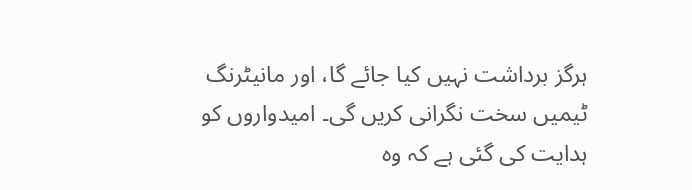ہرگز برداشت نہیں کیا جائے گا، اور مانیٹرنگ ٹیمیں سخت نگرانی کریں گی۔ امیدواروں کو ہدایت کی گئی ہے کہ وہ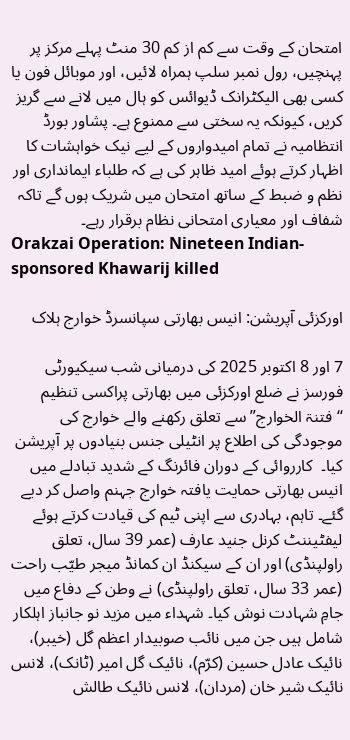امتحان کے وقت سے کم از کم 30 منٹ پہلے مرکز پر پہنچیں، رول نمبر سلپ ہمراہ لائیں، اور موبائل فون یا کسی بھی الیکٹرانک ڈیوائس کو ہال میں لانے سے گریز کریں، کیونکہ یہ سختی سے ممنوع ہے۔ پشاور بورڈ انتظامیہ نے تمام امیدواروں کے لیے نیک خواہشات کا اظہار کرتے ہوئے امید ظاہر کی ہے کہ طلباء ایمانداری اور نظم و ضبط کے ساتھ امتحان میں شریک ہوں گے تاکہ شفاف اور معیاری امتحانی نظام برقرار رہے۔
Orakzai Operation: Nineteen Indian-sponsored Khawarij killed

اورکزئی آپریشن: انیس بھارتی سپانسرڈ خوارج ہلاک

7 اور 8 اکتوبر 2025 کی درمیانی شب سیکیورٹی فورسز نے ضلع اورکزئی میں بھارتی پراکسی تنظیم “فتنۃ الخوارج” سے تعلق رکھنے والے خوارج کی موجودگی کی اطلاع پر انٹیلی جنس بنیادوں پر آپریشن کیا۔  کارروائی کے دوران فائرنگ کے شدید تبادلے میں انیس بھارتی حمایت یافتہ خوارج جہنم واصل کر دیے گئے۔ تاہم، بہادری سے اپنی ٹیم کی قیادت کرتے ہوئے لیفٹیننٹ کرنل جنید عارف (عمر 39 سال، تعلق راولپنڈی) اور ان کے سیکنڈ ان کمانڈ میجر طیّب راحت (عمر 33 سال، تعلق راولپنڈی) نے وطن کے دفاع میں جامِ شہادت نوش کیا۔ شہداء میں مزید نو جانباز اہلکار شامل ہیں جن میں نائب صوبیدار اعظم گل (خیبر)، نائیک عادل حسین (کرّم)، نائیک گل امیر (ٹانک)، لانس نائیک شیر خان (مردان)، لانس نائیک طالش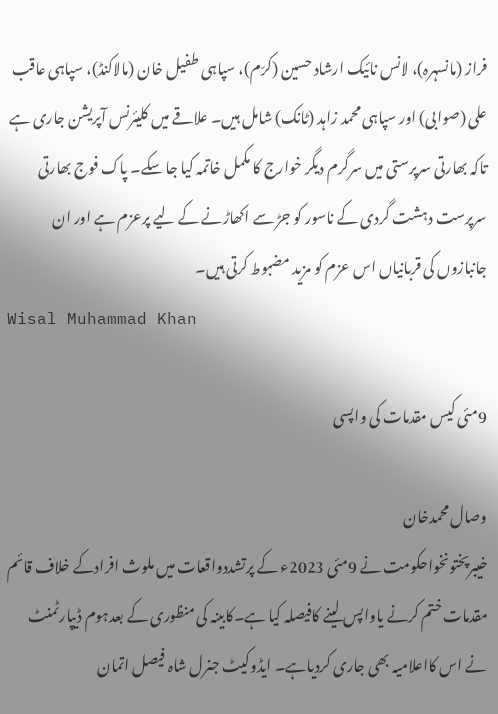فراز (مانسہرہ)، لانس نائیک ارشاد حسین (کرّم)، سپاہی طفیل خان (مالاکنڈ)، سپاہی عاقب علی (صوابی) اور سپاہی محمد زاہد (ٹانک) شامل ہیں۔ علاقے میں کلیئرنس آپریشن جاری ہے تاکہ بھارتی سرپرستی میں سرگرم دیگر خوارج کا مکمل خاتمہ کیا جا سکے۔ پاک فوج بھارتی سرپرست دہشت گردی کے ناسور کو جڑ سے اکھاڑنے کے لیے پرعزم ہے اور ان جانبازوں کی قربانیاں اس عزم کو مزید مضبوط کرتی ہیں۔
Wisal Muhammad Khan

9مئی کیس مقدمات کی واپسی

وصال محمدخان
خیبرپختونخواحکومت نے 9مئی 2023ء کے پرتشددواقعات میں ملوث افرادکے خلاف قائم مقدمات ختم کرنے یاواپس لینے کافیصلہ کیا ہے۔کابینہ کی منظوری کے بعدہوم ڈیپارٹمنٹ نے اس کااعلامیہ بھی جاری کردیاہے۔ ایڈوکیٹ جنرل شاہ فیصل اتمان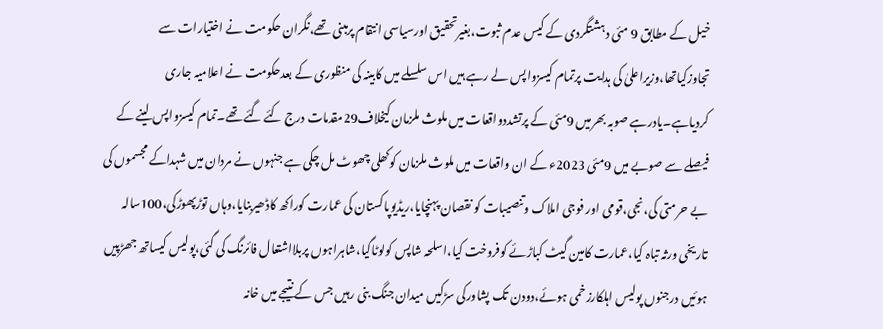خیل کے مطابق 9 مئی دہشتگردی کے کیس عدم ثبوت،بغیرتحقیق اورسیاسی انتقام پرمبنی تھے،نگران حکومت نے اختیارات سے تجاوزکیاتھا،وزیراعلیٰ کی ہدایت پرتمام کیسزواپس لے رہے ہیں اس سلسلے میں کابینہ کی منظوری کے بعدحکومت نے اعلامیہ جاری کردیاہے۔یادرہے صوبہ بھرمیں 9مئی کے پرتشددواقعات میں ملوث ملزمان کیخلاف29مقدمات درج کئے گئے تھے۔تمام کیسزواپس لینے کے فیصلے سے صوبے میں 9مئی 2023ء کے ان واقعات میں ملوث ملزمان کوکھلی چھوٹ مل چکی ہے جنہوں نے مردان میں شہداکے مجسموں کی بے حرمتی کی،نجی،قومی اور فوجی املاک وتنصیبات کو نقصان پہنچایا،ریڈیوپاکستان کی عمارت کوراکھ کاڈھیربنایا،وہاں توڑپھوڑکی،100سالہ تاریخی ورثہ تباہ کیا،عمارت کامین گیٹ کباڑئے کوفروخت کیا،اسلحہ شاپس کولوٹاگیا،شاہراہوں پربلااشتعال فائرنگ کی گئی،پولیس کیساتھ جھڑپیں ہوئیں درجنوں پولیس اہلکارزخمی ہوئے،دودن تک پشاورکی سڑکیں میدان جنگ بنی رہیں جس کے نتیجے میں خانہ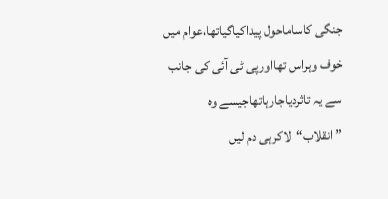جنگی کاساماحول پیداکیاگیاتھا،عوام میں خوف وہراس تھااورپی ٹی آئی کی جانب سے یہ تاثردیاجارہاتھاجیسے وہ ”انقلاب“لاکرہی دم لیں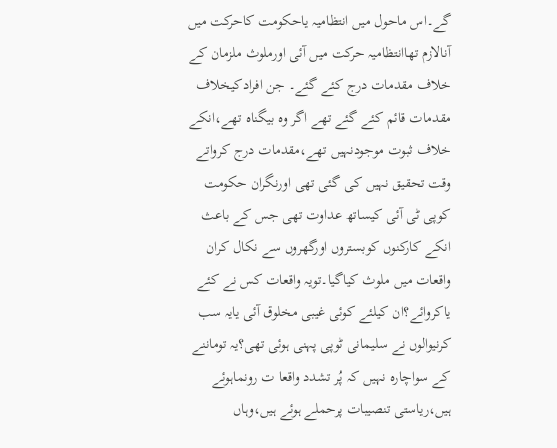گے۔اس ماحول میں انتظامیہ یاحکومت کاحرکت میں آنالازم تھاانتظامیہ حرکت میں آئی اورملوث ملزمان کے خلاف مقدمات درج کئے گئے۔ جن افرادکیخلاف مقدمات قائم کئے گئے تھے اگر وہ بیگناہ تھے،انکے خلاف ثبوت موجودنہیں تھے،مقدمات درج کرواتے وقت تحقیق نہیں کی گئی تھی اورنگران حکومت کوپی ٹی آئی کیساتھ عداوت تھی جس کے باعث انکے کارکنوں کوبستروں اورگھروں سے نکال کران واقعات میں ملوث کیاگیا۔تویہ واقعات کس نے کئے یاکروائے؟ان کیلئے کوئی غیبی مخلوق آئی یایہ سب کرنیوالوں نے سلیمانی ٹوپی پہنی ہوئی تھی؟یہ توماننے کے سواچارہ نہیں کہ پُر تشدد واقعا ت رونماہوئے ہیں،ریاستی تنصیبات پرحملے ہوئے ہیں،وہاں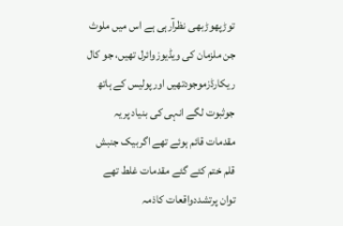توڑپھوڑبھی نظرآرہی ہے اس میں ملوث جن ملزمان کی ویڈیوزوائرل تھیں، جو کال ریکارڈزموجودتھیں اورپولیس کے ہاتھ جوثبوت لگے انہی کی بنیاد پریہ مقدمات قائم ہوئے تھے اگربیک جنبش قلم ختم کئے گئے مقدمات غلط تھے توان پرتشددواقعات کاذمہ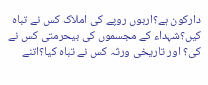دارکون ہے؟اربوں روپے کی املاک کس نے تباہ کیں؟شہداء کے مجسموں کی بیحرمتی کس نے کی؟ اور تاریخی ورثہ کس نے تباہ کیا؟اتنے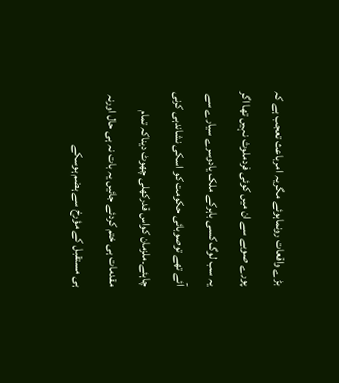بڑے واقعات رونماہوئے مگریہ امرباعث تعجب ہے کہ پورے صوبے سے ان میں کوئی فردملوث نہیں تھا اگر یہ سب لوگ کسی باہرکے ملک یادوسرے سیارے سے آئے تھے توصوبائی حکومت کو اسکی نشاندہی کرنی چاہئے۔ملزمان کواس قدرکھلی چھوٹ دیناکہ تمام مقدمات ہی ختم کردئے جائیں یہ بات نہ ہی حال اورنہ ہی مستقبل کے مؤرخ سے ہضم ہوسکے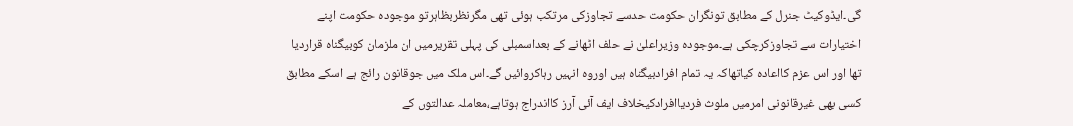گی۔ایڈوکیٹ جنرل کے مطابق تونگران حکومت حدسے تجاوزکی مرتکب ہوئی تھی مگرنظربظاہرتو موجودہ حکومت اپنے اختیارات سے تجاوزکرچکی ہے۔موجودہ وزیراعلیٰ نے حلف اٹھانے کے بعداسمبلی کی پہلی تقریرمیں ان ملزمان کوبیگناہ قراردیا تھا اور اس عزم کااعادہ کیاتھاکہ یہ تمام افرادبیگناہ ہیں اوروہ انہیں رہاکروائیں گے۔اس ملک میں جوقانون رائج ہے اسکے مطابق کسی بھی غیرقانونی امرمیں ملوث فردیاافرادکیخلاف ایف آئی آرز کااندراج ہوتاہے،معاملہ عدالتوں کے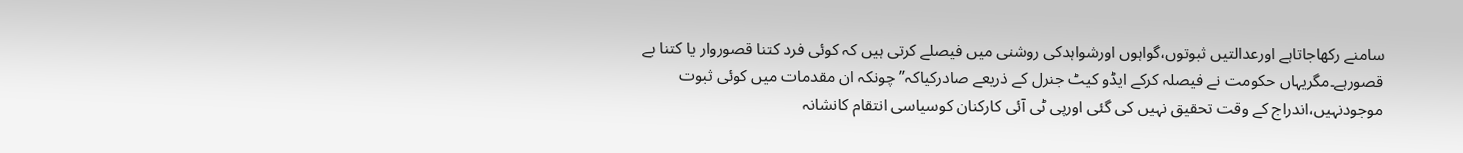سامنے رکھاجاتاہے اورعدالتیں ثبوتوں،گواہوں اورشواہدکی روشنی میں فیصلے کرتی ہیں کہ کوئی فرد کتنا قصوروار یا کتنا بے قصورہے۔مگریہاں حکومت نے فیصلہ کرکے ایڈو کیٹ جنرل کے ذریعے صادرکیاکہ”چونکہ ان مقدمات میں کوئی ثبوت موجودنہیں،اندراج کے وقت تحقیق نہیں کی گئی اورپی ٹی آئی کارکنان کوسیاسی انتقام کانشانہ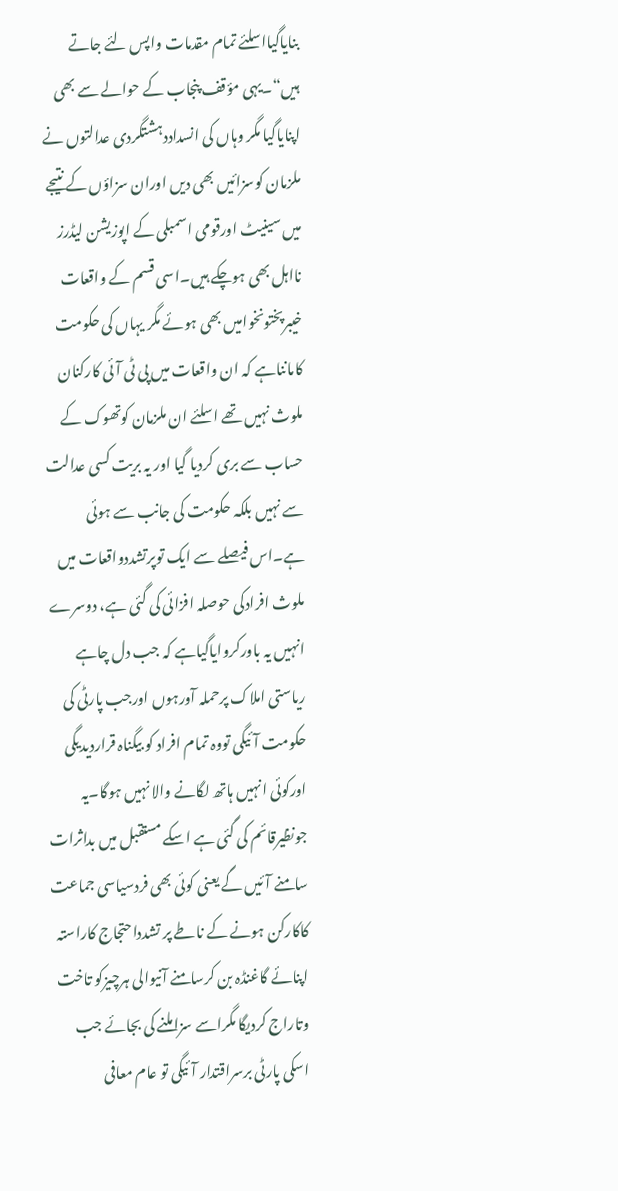بنایاگیااسلئے تمام مقدمات واپس لئے جاتے ہیں“۔یہی مؤقف پنجاب کے حوالے سے بھی اپنایاگیا مگر وہاں کی انسداددہشتگردی عدالتوں نے ملزمان کوسزائیں بھی دیں اوران سزاؤں کے نتیجے میں سینیٹ اورقومی اسمبلی کے اپوزیشن لیڈرز نااہل بھی ہوچکے ہیں۔اسی قسم کے واقعات خیبرپختونخوامیں بھی ہوئے مگر یہاں کی حکومت کامانناہے کہ ان واقعات میں پی ٹی آئی کارکنان ملوث نہیں تھے اسلئے ان ملزمان کوتھوک کے حساب سے بری کردیا گیا اور یہ بریت کسی عدالت سے نہیں بلکہ حکومت کی جانب سے ہوئی ہے۔اس فیصلے سے ایک توپرتشددواقعات میں ملوث افرادکی حوصلہ افزائی کی گئی ہے، دوسرے انہیں یہ باورکروایاگیاہے کہ جب دل چاہے ریاستی املاک پرحملہ آورہوں اورجب پارٹی کی حکومت آئیگی تووہ تمام افراد کو بیگناہ قراردیدیگی اورکوئی انہیں ہاتھ لگانے والا نہیں ہوگا۔یہ جونظیرقائم کی گئی ہے اسکے مستقبل میں بداثرات سامنے آئیں گے یعنی کوئی بھی فردسیاسی جماعت کاکارکن ہونے کے ناطے پر تشدداحتجاج کاراستہ اپنائے گاغنڈہ بن کرسامنے آنیوالی ہرچیزکو تاخت وتاراج کردیگا مگراسے سزاملنے کی بجائے جب اسکی پارٹی برسراقتدار آئیگی تو عام معافی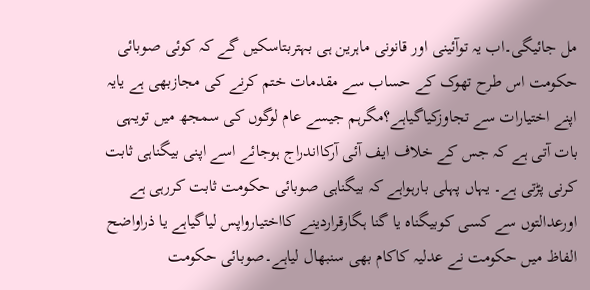مل جائیگی۔اب یہ توآئینی اور قانونی ماہرین ہی بہتربتاسکیں گے کہ کوئی صوبائی حکومت اس طرح تھوک کے حساب سے مقدمات ختم کرنے کی مجازبھی ہے یایہ اپنے اختیارات سے تجاوزکیاگیاہے؟مگرہم جیسے عام لوگوں کی سمجھ میں تویہی بات آتی ہے کہ جس کے خلاف ایف آئی آرکااندراج ہوجائے اسے اپنی بیگناہی ثابت کرنی پڑتی ہے۔ یہاں پہلی بارہواہے کہ بیگناہی صوبائی حکومت ثابت کررہی ہے اورعدالتوں سے کسی کوبیگناہ یا گنا ہگارقراردینے کااختیارواپس لیاگیاہے یا ذراواضح الفاظ میں حکومت نے عدلیہ کاکام بھی سنبھال لیاہے۔صوبائی حکومت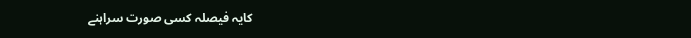کایہ فیصلہ کسی صورت سراہنے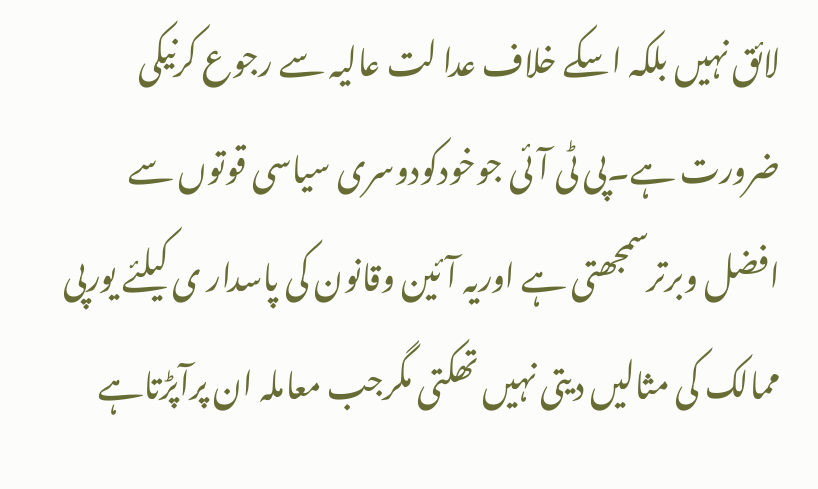لائق نہیں بلکہ اسکے خلاف عدا لت عالیہ سے رجوع کرنیکی ضرورت ہے۔پی ٹی آئی جوخودکودوسری سیاسی قوتوں سے افضل وبرترسمجھتی ہے اوریہ آئین وقانون کی پاسدار ی کیلئے یورپی ممالک کی مثالیں دیتی نہیں تھکتی مگرجب معاملہ ان پرآپڑتاہے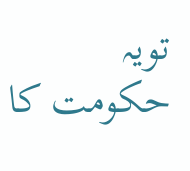تویہ حکومت کا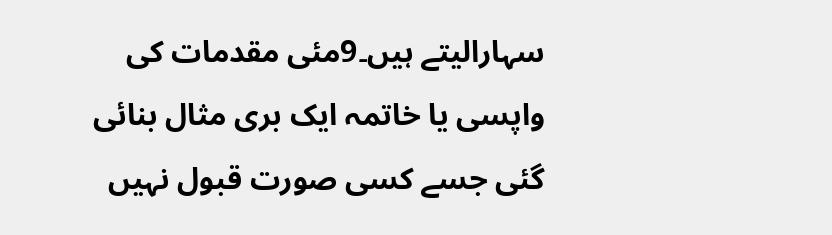سہارالیتے ہیں۔9مئی مقدمات کی واپسی یا خاتمہ ایک بری مثال بنائی گئی جسے کسی صورت قبول نہیں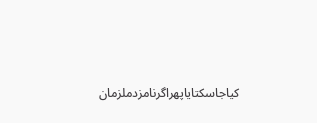کیاجاسکتایاپھراگرنامزدملزمان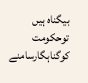بیگناہ ہیں توحکومت کوگناہگارسامنے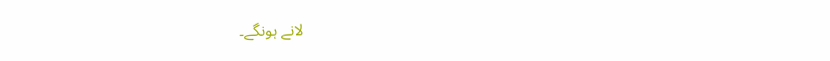لانے ہونگے۔